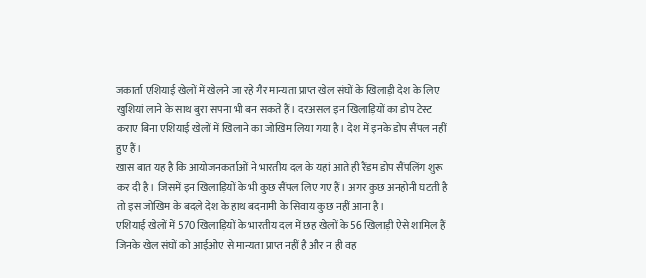जकार्ता एशियाई खेलों में खेलने जा रहे गैर मान्यता प्राप्त खेल संघों के खिलाड़ी देश के लिए खुशियां लाने के साथ बुरा सपना भी बन सकते हैं। दरअसल इन खिलाड़ियों का डोप टेस्ट कराए बिना एशियाई खेलों में खिलाने का जोखिम लिया गया है। देश में इनके डोप सैंपल नहीं हुए हैं।
खास बात यह है कि आयोजनकर्ताओं ने भारतीय दल के यहां आते ही रैंडम डोप सैंपलिंग शुरू कर दी है। जिसमें इन खिलाड़ियों के भी कुछ सैंपल लिए गए हैं। अगर कुछ अनहोनी घटती है तो इस जोखिम के बदले देश के हाथ बदनामी के सिवाय कुछ नहीं आना है।
एशियाई खेलों में 570 खिलाड़ियों के भारतीय दल में छह खेलों के 56 खिलाड़ी ऐसे शामिल हैं जिनके खेल संघों को आईओए से मान्यता प्राप्त नहीं है और न ही वह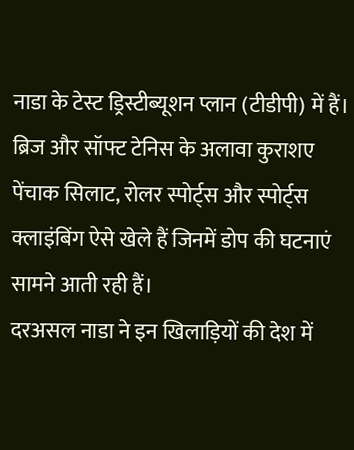नाडा के टेस्ट ड्रिस्टीब्यूशन प्लान (टीडीपी) में हैं। ब्रिज और सॉफ्ट टेनिस के अलावा कुराशए पेंचाक सिलाट, रोलर स्पोर्ट्स और स्पोर्ट्स क्लाइंबिंग ऐसे खेले हैं जिनमें डोप की घटनाएं सामने आती रही हैं।
दरअसल नाडा ने इन खिलाड़ियों की देश में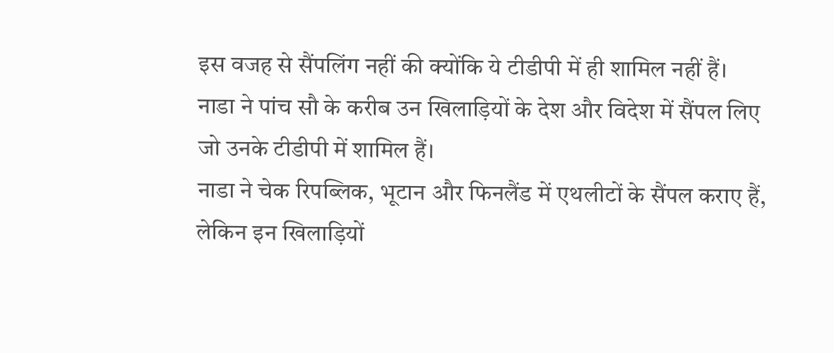इस वजह से सैंपलिंग नहीं की क्योंकि ये टीडीपी में ही शामिल नहीं हैं। नाडा ने पांच सौ के करीब उन खिलाड़ियों के देश और विदेश में सैंपल लिए जो उनके टीडीपी में शामिल हैं।
नाडा ने चेक रिपब्लिक, भूटान और फिनलैंड में एथलीटों के सैंपल कराए हैं, लेकिन इन खिलाड़ियों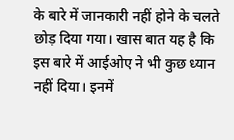के बारे में जानकारी नहीं होने के चलते छोड़ दिया गया। खास बात यह है कि इस बारे में आईओए ने भी कुछ ध्यान नहीं दिया। इनमें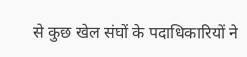से कुछ खेल संघों के पदाधिकारियों ने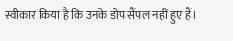स्वीकार किया है कि उनके डोप सैंपल नहीं हुए हैं।